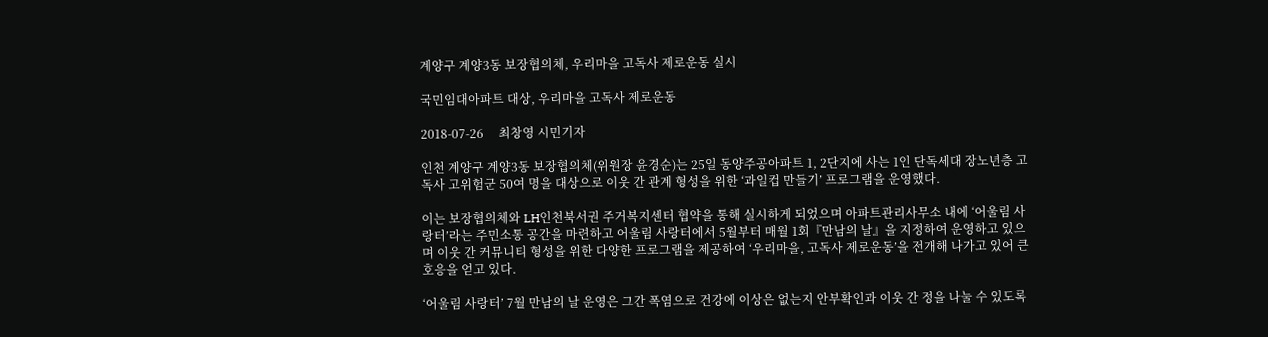계양구 계양3동 보장협의체, 우리마을 고독사 제로운동 실시

국민임대아파트 대상, 우리마을 고독사 제로운동

2018-07-26     최창영 시민기자

인천 계양구 계양3동 보장협의체(위원장 윤경순)는 25일 동양주공아파트 1, 2단지에 사는 1인 단독세대 장노년층 고독사 고위험군 50여 명을 대상으로 이웃 간 관계 형성을 위한 ‘과일컵 만들기’ 프로그램을 운영했다.

이는 보장협의체와 LH인천북서권 주거복지센터 협약을 통해 실시하게 되었으며 아파트관리사무소 내에 ‘어울림 사랑터’라는 주민소통 공간을 마련하고 어울림 사랑터에서 5월부터 매월 1회『만남의 날』을 지정하여 운영하고 있으며 이웃 간 커뮤니티 형성을 위한 다양한 프로그램을 제공하여 ‘우리마을, 고독사 제로운동’을 전개해 나가고 있어 큰 호응을 얻고 있다.

‘어울림 사랑터’ 7월 만남의 날 운영은 그간 폭염으로 건강에 이상은 없는지 안부확인과 이웃 간 정을 나눌 수 있도록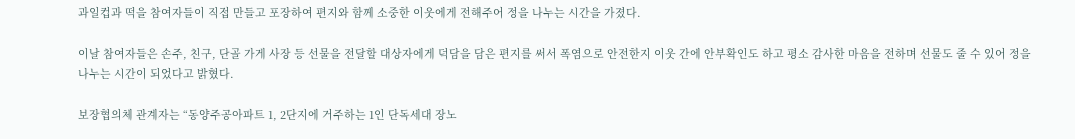과일컵과 떡을 참여자들이 직접 만들고 포장하여 편지와 함께 소중한 이웃에게 전해주어 정을 나누는 시간을 가졌다.

이날 참여자들은 손주, 친구, 단골 가게 사장 등 선물을 전달할 대상자에게 덕담을 담은 편지를 써서 폭염으로 안전한지 이웃 간에 안부확인도 하고 평소 감사한 마음을 전하며 선물도 줄 수 있어 정을 나누는 시간이 되었다고 밝혔다.

보장협의체 관계자는 “동양주공아파트 1, 2단지에 거주하는 1인 단독세대 장노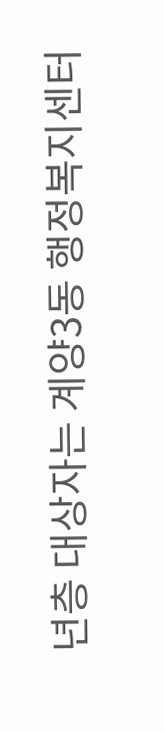년층 대상자는 계양3동 행정복지센터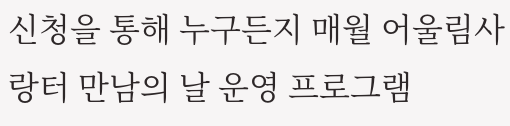신청을 통해 누구든지 매월 어울림사랑터 만남의 날 운영 프로그램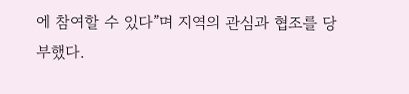에 참여할 수 있다”며 지역의 관심과 협조를 당부했다.